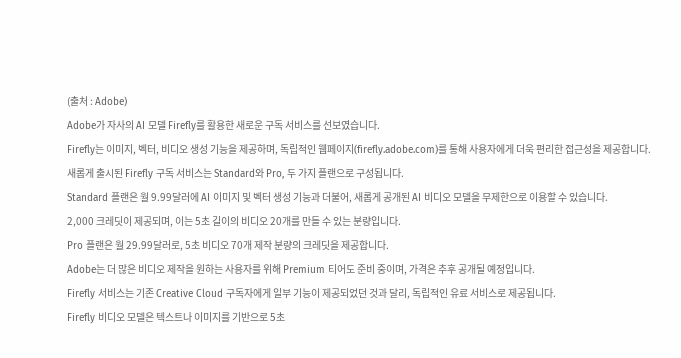(출처 : Adobe)
Adobe가 자사의 AI 모델 Firefly를 활용한 새로운 구독 서비스를 선보였습니다.
Firefly는 이미지, 벡터, 비디오 생성 기능을 제공하며, 독립적인 웹페이지(firefly.adobe.com)를 통해 사용자에게 더욱 편리한 접근성을 제공합니다.
새롭게 출시된 Firefly 구독 서비스는 Standard와 Pro, 두 가지 플랜으로 구성됩니다.
Standard 플랜은 월 9.99달러에 AI 이미지 및 벡터 생성 기능과 더불어, 새롭게 공개된 AI 비디오 모델을 무제한으로 이용할 수 있습니다.
2,000 크레딧이 제공되며, 이는 5초 길이의 비디오 20개를 만들 수 있는 분량입니다.
Pro 플랜은 월 29.99달러로, 5초 비디오 70개 제작 분량의 크레딧을 제공합니다.
Adobe는 더 많은 비디오 제작을 원하는 사용자를 위해 Premium 티어도 준비 중이며, 가격은 추후 공개될 예정입니다.
Firefly 서비스는 기존 Creative Cloud 구독자에게 일부 기능이 제공되었던 것과 달리, 독립적인 유료 서비스로 제공됩니다.
Firefly 비디오 모델은 텍스트나 이미지를 기반으로 5초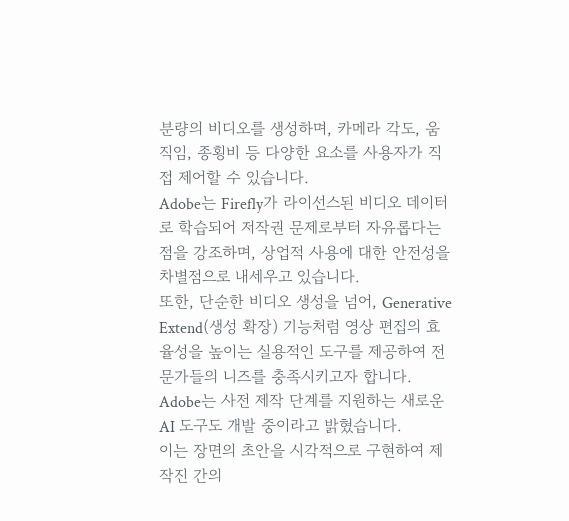분량의 비디오를 생성하며, 카메라 각도, 움직임, 종횡비 등 다양한 요소를 사용자가 직접 제어할 수 있습니다.
Adobe는 Firefly가 라이선스된 비디오 데이터로 학습되어 저작권 문제로부터 자유롭다는 점을 강조하며, 상업적 사용에 대한 안전성을 차별점으로 내세우고 있습니다.
또한, 단순한 비디오 생성을 넘어, Generative Extend(생성 확장) 기능처럼 영상 편집의 효율성을 높이는 실용적인 도구를 제공하여 전문가들의 니즈를 충족시키고자 합니다.
Adobe는 사전 제작 단계를 지원하는 새로운 AI 도구도 개발 중이라고 밝혔습니다.
이는 장면의 초안을 시각적으로 구현하여 제작진 간의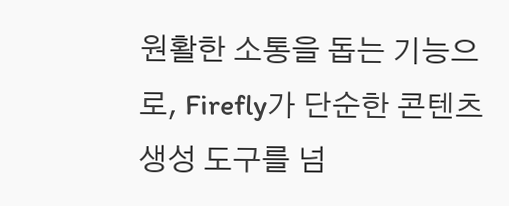원활한 소통을 돕는 기능으로, Firefly가 단순한 콘텐츠 생성 도구를 넘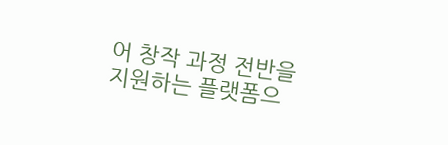어 창작 과정 전반을 지원하는 플랫폼으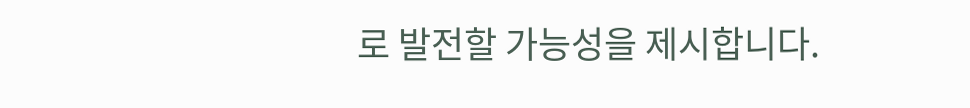로 발전할 가능성을 제시합니다.